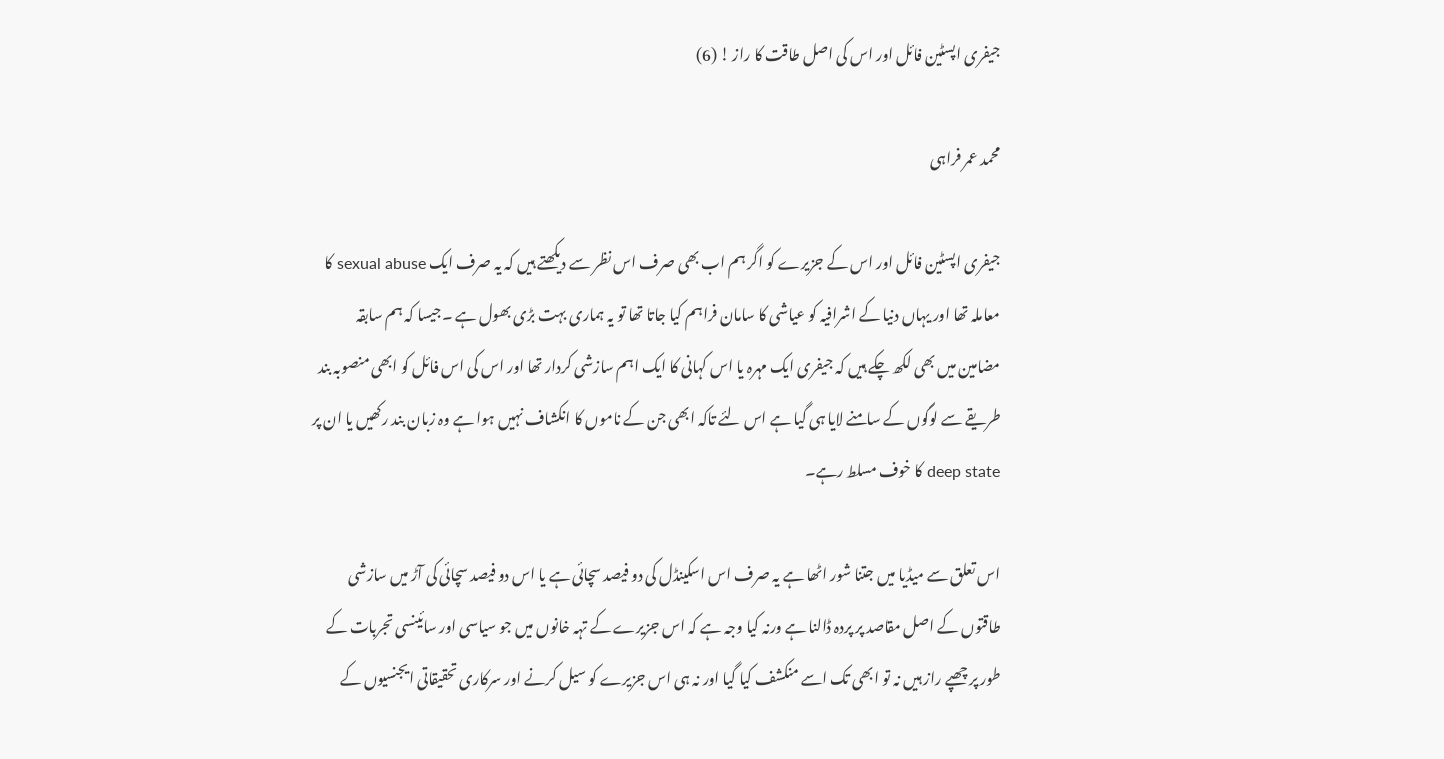جیفری اپسٹین فائل اور اس کی اصل طاقت کا راز ! (6)

محمد عمر فراہی

جیفری اپسٹین فائل اور اس کے جزیرے کو اگر ہم اب بھی صرف اس نظر سے دیکھتے ہیں کہ یہ صرف ایک sexual abuse کا معاملہ تھا اور یہاں دنیا کے اشرافیہ کو عیاشی کا سامان فراہم کیا جاتا تھا تو یہ ہماری بہت بڑی بھول ہے ۔جیسا کہ ہم سابقہ مضامین میں بھی لکھ چکے ہیں کہ جیفری ایک مہرہ یا اس کہانی کا ایک اہم سازشی کردار تھا اور اس کی اس فائل کو ابھی منصوبہ بند طریقے سے لوگوں کے سامنے لایا ہی گیا ہے اس لئے تاکہ ابھی جن کے ناموں کا انکشاف نہیں ہوا ہے وہ زبان بند رکھیں یا ان پر deep state کا خوف مسلط رہے۔

اس تعلق سے میڈیا میں جتنا شور اٹھا ہے یہ صرف اس اسکینڈل کی دو فیصد سچائی ہے یا اس دو فیصد سچائی کی آڑ میں سازشی طاقتوں کے اصل مقاصد پر پردہ ڈالنا ہے ورنہ کیا وجہ ہے کہ اس جزیرے کے تہہ خانوں میں جو سیاسی اور سائینسی تجربات کے طور پر چھپے راز ہیں نہ تو ابھی تک اسے منکشف کیا گیا اور نہ ہی اس جزیرے کو سیل کرنے اور سرکاری تحقیقاتی ایجنسیوں کے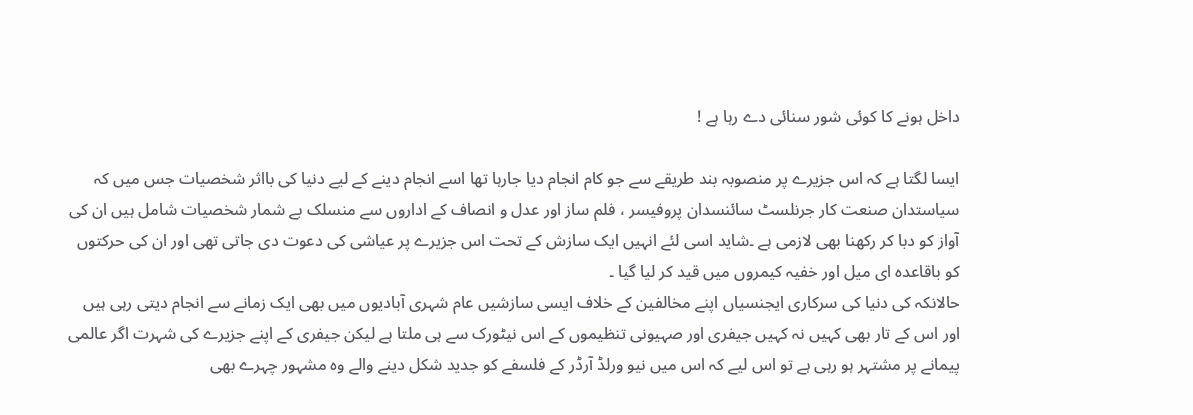داخل ہونے کا کوئی شور سنائی دے رہا ہے !

ایسا لگتا ہے کہ اس جزیرے پر منصوبہ بند طریقے سے جو کام انجام دیا جارہا تھا اسے انجام دینے کے لیے دنیا کی بااثر شخصیات جس میں کہ سیاستدان صنعت کار جرنلسٹ سائنسدان پروفیسر ، فلم ساز اور عدل و انصاف کے اداروں سے منسلک بے شمار شخصیات شامل ہیں ان کی آواز کو دبا کر رکھنا بھی لازمی ہے ۔شاید اسی لئے انہیں ایک سازش کے تحت اس جزیرے پر عیاشی کی دعوت دی جاتی تھی اور ان کی حرکتوں کو باقاعدہ ای میل اور خفیہ کیمروں میں قید کر لیا گیا ۔
حالانکہ کی دنیا کی سرکاری ایجنسیاں اپنے مخالفین کے خلاف ایسی سازشیں عام شہری آبادیوں میں بھی ایک زمانے سے انجام دیتی رہی ہیں اور اس کے تار بھی کہیں نہ کہیں جیفری اور صہیونی تنظیموں کے اس نیٹورک سے ہی ملتا ہے لیکن جیفری کے اپنے جزیرے کی شہرت اگر عالمی پیمانے پر مشتہر ہو رہی ہے تو اس لیے کہ اس میں نیو ورلڈ آرڈر کے فلسفے کو جدید شکل دینے والے وہ مشہور چہرے بھی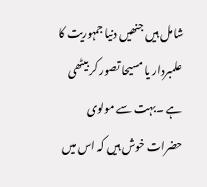شامل ہیں جنھیں دنیا جمہوریت کا علمبردار یا مسیحا تصور کر بیٹھی ہے ۔بہت سے مولوی حضرات خوش ہیں کہ اس میں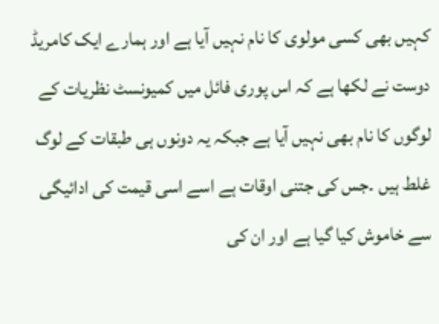کہیں بھی کسی مولوی کا نام نہیں آیا ہے اور ہمارے ایک کامریڈ دوست نے لکھا ہے کہ اس پوری فائل میں کمیونسٹ نظریات کے لوگوں کا نام بھی نہیں آیا ہے جبکہ یہ دونوں ہی طبقات کے لوگ غلط ہیں ۔جس کی جتنی اوقات ہے اسے اسی قیمت کی ادائیگی سے خاموش کیا گیا ہے اور ان کی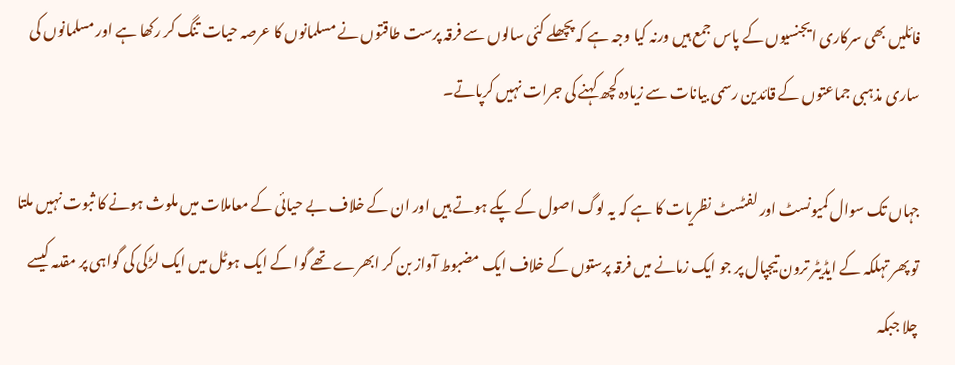فائلیں بھی سرکاری ایجنسیوں کے پاس جمع ہیں ورنہ کیا وجہ ہے کہ پچھلے کئی سالوں سے فرقہ پرست طاقتوں نے مسلمانوں کا عرصہ حیات تنگ کر رکھا ہے اور مسلمانوں کی ساری مذہبی جماعتوں کے قائدین رسمی بیانات سے زیادہ کچھ کہنے کی جرات نہیں کرپاتے۔

جہاں تک سوال کمیونسٹ اور لفٹسٹ نظریات کا ہے کہ یہ لوگ اصول کے پکے ہوتے ہیں اور ان کے خلاف بے حیائی کے معاملات میں ملوث ہونے کا ثبوت نہیں ملتا تو پھر تہلکہ کے ایڈیٹر ترون تیجپال پر جو ایک زمانے میں فرقہ پرستوں کے خلاف ایک مضبوط آواز بن کر ابھرے تھے گوا کے ایک ہوٹل میں ایک لڑکی کی گواہی پر مقدمہ کیسے چلا جبکہ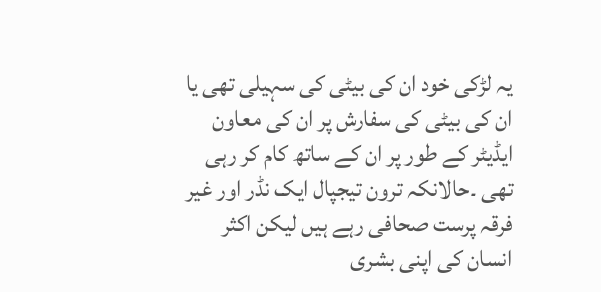یہ لڑکی خود ان کی بیٹی کی سہیلی تھی یا ان کی بیٹی کی سفارش پر ان کی معاون ایڈیٹر کے طور پر ان کے ساتھ کام کر رہی تھی ۔حالانکہ ترون تیجپال ایک نڈر اور غیر فرقہ پرست صحافی رہے ہیں لیکن اکثر انسان کی اپنی بشری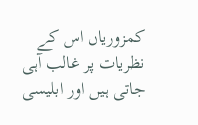کمزوریاں اس کے نظریات پر غالب آہی جاتی ہیں اور ابلیسی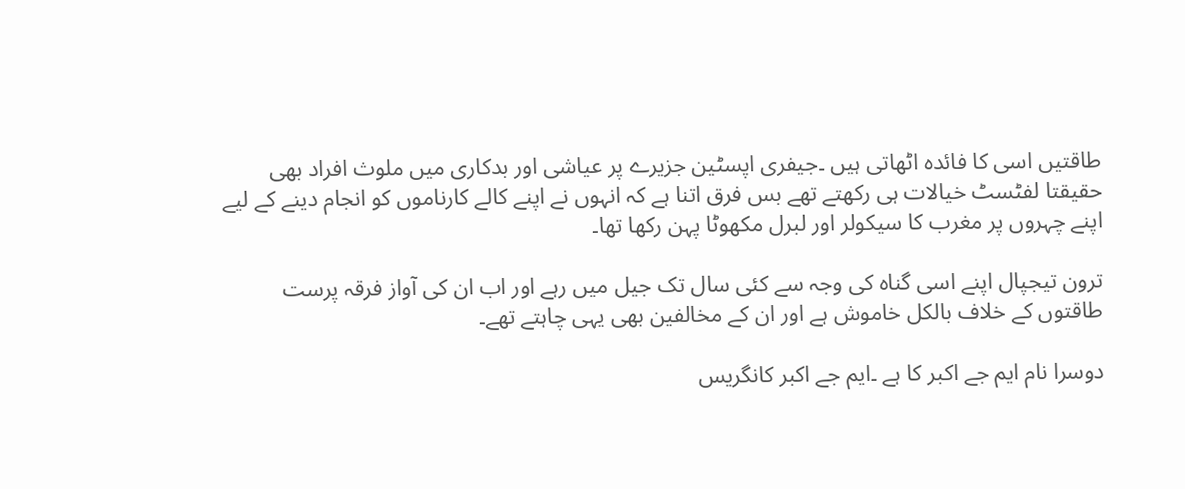طاقتیں اسی کا فائدہ اٹھاتی ہیں ۔جیفری اپسٹین جزیرے پر عیاشی اور بدکاری میں ملوث افراد بھی حقیقتا لفٹسٹ خیالات ہی رکھتے تھے بس فرق اتنا ہے کہ انہوں نے اپنے کالے کارناموں کو انجام دینے کے لیے اپنے چہروں پر مغرب کا سیکولر اور لبرل مکھوٹا پہن رکھا تھا۔

ترون تیجپال اپنے اسی گناہ کی وجہ سے کئی سال تک جیل میں رہے اور اب ان کی آواز فرقہ پرست طاقتوں کے خلاف بالکل خاموش ہے اور ان کے مخالفین بھی یہی چاہتے تھے۔

دوسرا نام ایم جے اکبر کا ہے ۔ایم جے اکبر کانگریس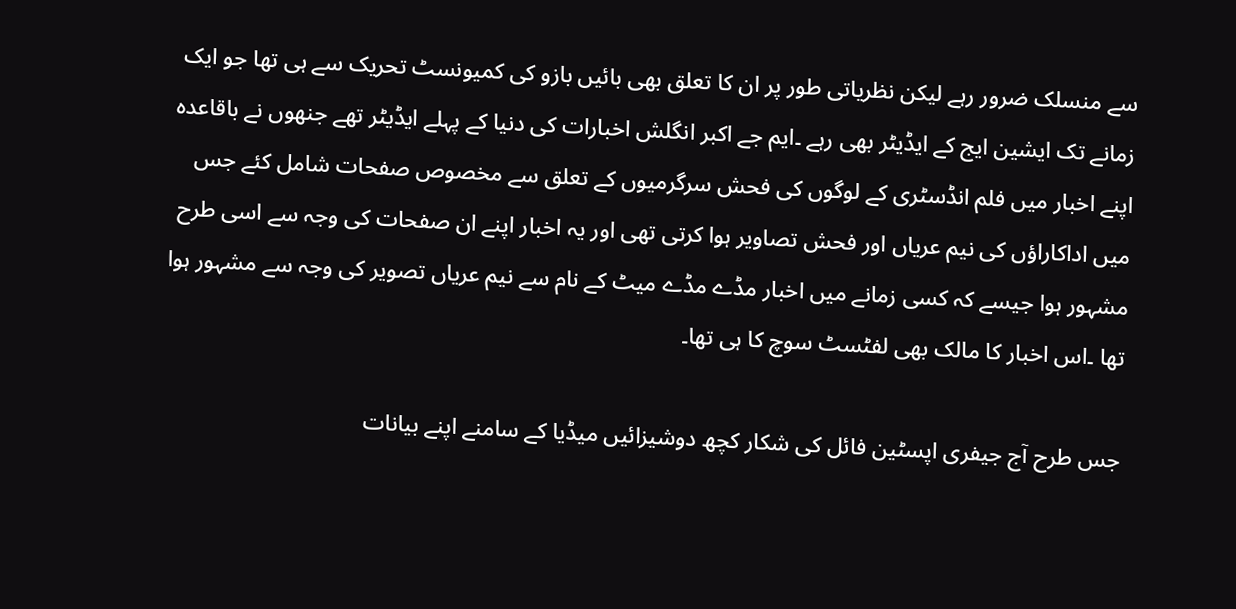سے منسلک ضرور رہے لیکن نظریاتی طور پر ان کا تعلق بھی بائیں بازو کی کمیونسٹ تحریک سے ہی تھا جو ایک زمانے تک ایشین ایج کے ایڈیٹر بھی رہے ۔ایم جے اکبر انگلش اخبارات کی دنیا کے پہلے ایڈیٹر تھے جنھوں نے باقاعدہ اپنے اخبار میں فلم انڈسٹری کے لوگوں کی فحش سرگرمیوں کے تعلق سے مخصوص صفحات شامل کئے جس میں اداکاراؤں کی نیم عریاں اور فحش تصاویر ہوا کرتی تھی اور یہ اخبار اپنے ان صفحات کی وجہ سے اسی طرح مشہور ہوا جیسے کہ کسی زمانے میں اخبار مڈے مڈے میٹ کے نام سے نیم عریاں تصویر کی وجہ سے مشہور ہوا تھا ۔اس اخبار کا مالک بھی لفٹسٹ سوچ کا ہی تھا۔

جس طرح آج جیفری اپسٹین فائل کی شکار کچھ دوشیزائیں میڈیا کے سامنے اپنے بیانات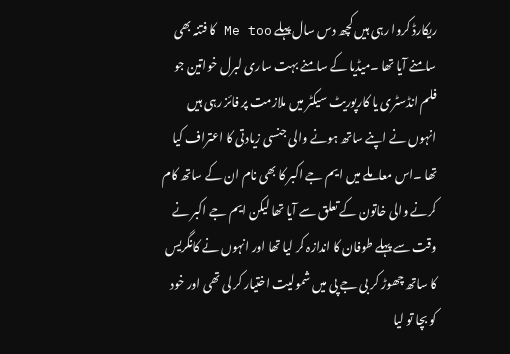ریکارڈ کروا رہی ہیں کچھ دس سال پہلے Me too کا فتنہ بھی سامنے آیا تھا ۔میڈیا کے سامنے بہت ساری لبرل خواتین جو فلم انڈسٹری یا کارپوریٹ سیکٹر میں ملازمت پر فائز رہی ہیں انہوں نے اپنے ساتھ ہونے والی جنسی زیادتی کا اعتراف کیا تھا ۔اس معاملے میں ایم جے اکبر کا بھی نام ان کے ساتھ کام کرنے والی خاتون کے تعلق سے آیا تھا لیکن ایم جے اکبر نے وقت سے پہلے طوفان کا اندازہ کر لیا تھا اور انہوں نے کانگریس کا ساتھ چھوڑ کر بی جے پی میں شمولیت اختیار کر لی تھی اور خود کو بچا تو لیا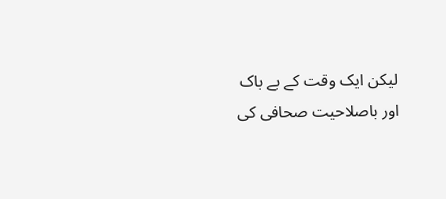لیکن ایک وقت کے بے باک اور باصلاحیت صحافی کی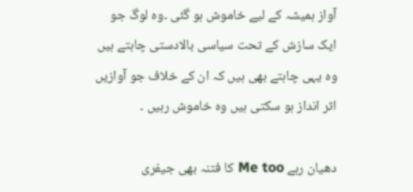آواز ہمیشہ کے لیے خاموش ہو گئی ۔وہ لوگ جو ایک سازش کے تحت سیاسی بالادستی چاہتے ہیں وہ یہی چاہتے بھی ہیں کہ ان کے خلاف جو آوازیں اثر انداز ہو سکتی ہیں وہ خاموش رہیں ۔

دھیان رہے Me too کا فتنہ بھی جیفری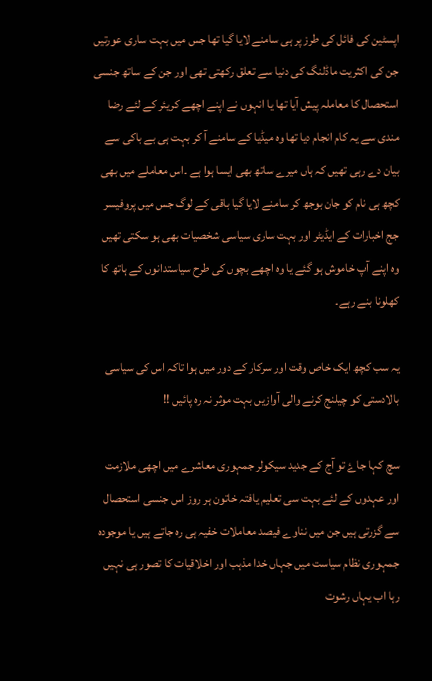اپسٹین کی فائل کی طرز پر ہی سامنے لایا گیا تھا جس میں بہت ساری عورتیں جن کی اکثریت ماڈلنگ کی دنیا سے تعلق رکھتی تھی اور جن کے ساتھ جنسی استحصال کا معاملہ پیش آیا تھا یا انہوں نے اپنے اچھے کریئر کے لئے رضا مندی سے یہ کام انجام دیا تھا وہ میڈیا کے سامنے آ کر بہت ہی بے باکی سے بیان دے رہی تھیں کہ ہاں میرے ساتھ بھی ایسا ہوا ہے ۔اس معاملے میں بھی کچھ ہی نام کو جان بوجھ کر سامنے لایا گیا باقی کے لوگ جس میں پروفیسر جج اخبارات کے ایڈیٹر اور بہت ساری سیاسی شخصیات بھی ہو سکتی تھیں وہ اپنے آپ خاموش ہو گئے یا وہ اچھے بچوں کی طرح سیاستدانوں کے ہاتھ کا کھلونا بنے رہے۔

یہ سب کچھ ایک خاص وقت اور سرکار کے دور میں ہوا تاکہ اس کی سیاسی بالادستی کو چیلنج کرنے والی آوازیں بہت موثر نہ رہ پائیں !!

سچ کہا جاۓ تو آج کے جدید سیکولر جمہوری معاشرے میں اچھی ملازمت اور عہدوں کے لئے بہت سی تعلیم یافتہ خاتون ہر روز اس جنسی استحصال سے گزرتی ہیں جن میں نناوے فیصد معاملات خفیہ ہی رہ جاتے ہیں یا موجودہ جمہوری نظام سیاست میں جہاں خدا مذہب اور اخلاقیات کا تصور ہی نہیں رہا اب یہاں رشوت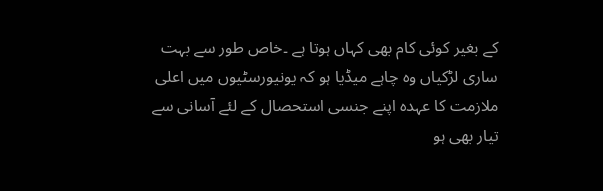کے بغیر کوئی کام بھی کہاں ہوتا ہے ۔خاص طور سے بہت ساری لڑکیاں وہ چاہے میڈیا ہو کہ یونیورسٹیوں میں اعلی ملازمت کا عہدہ اپنے جنسی استحصال کے لئے آسانی سے تیار بھی ہو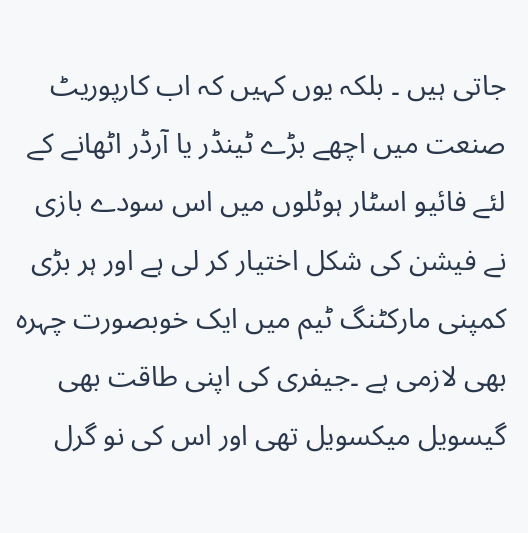جاتی ہیں ۔ بلکہ یوں کہیں کہ اب کارپوریٹ صنعت میں اچھے بڑے ٹینڈر یا آرڈر اٹھانے کے لئے فائیو اسٹار ہوٹلوں میں اس سودے بازی نے فیشن کی شکل اختیار کر لی ہے اور ہر بڑی کمپنی مارکٹنگ ٹیم میں ایک خوبصورت چہرہ بھی لازمی ہے ۔جیفری کی اپنی طاقت بھی گیسویل میکسویل تھی اور اس کی نو گرل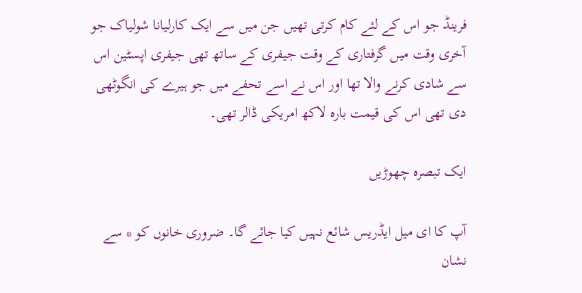فرینڈ جو اس کے لئے کام کرتی تھیں جن میں سے ایک کارلیانا شولیاک جو آخری وقت میں گرفتاری کے وقت جیفری کے ساتھ تھی جیفری اپسٹین اس سے شادی کرنے والا تھا اور اس نے اسے تحفے میں جو ہیرے کی انگوٹھی دی تھی اس کی قیمت بارہ لاکھ امریکی ڈالر تھی۔

ایک تبصرہ چھوڑیں

آپ کا ای میل ایڈریس شائع نہیں کیا جائے گا۔ ضروری خانوں کو * سے نشان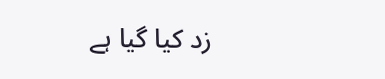زد کیا گیا ہے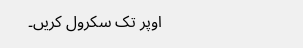اوپر تک سکرول کریں۔